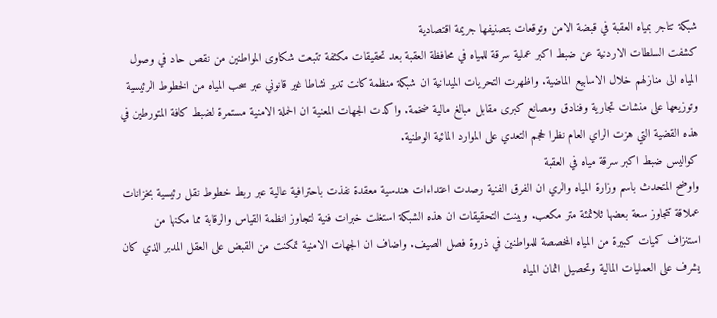شبكة تتاجر بمياه العقبة في قبضة الامن وتوقعات بتصنيفها جريمة اقتصادية
كشفت السلطات الاردنية عن ضبط اكبر عملية سرقة للمياه في محافظة العقبة بعد تحقيقات مكثفة تتبعت شكاوى المواطنين من نقص حاد في وصول المياه الى منازلهم خلال الاسابيع الماضية. واظهرت التحريات الميدانية ان شبكة منظمة كانت تدير نشاطا غير قانوني عبر سحب المياه من الخطوط الرئيسية وتوزيعها على منشات تجارية وفنادق ومصانع كبرى مقابل مبالغ مالية ضخمة. واكدت الجهات المعنية ان الحملة الامنية مستمرة لضبط كافة المتورطين في هذه القضية التي هزت الراي العام نظرا لحجم التعدي على الموارد المائية الوطنية.
كواليس ضبط اكبر سرقة مياه في العقبة
واوضح المتحدث باسم وزارة المياه والري ان الفرق الفنية رصدت اعتداءات هندسية معقدة نفذت باحترافية عالية عبر ربط خطوط نقل رئيسية بخزانات عملاقة تتجاوز سعة بعضها ثلاثمئة متر مكعب. وبينت التحقيقات ان هذه الشبكة استغلت خبرات فنية لتجاوز انظمة القياس والرقابة مما مكنها من استنزاف كميات كبيرة من المياه المخصصة للمواطنين في ذروة فصل الصيف. واضاف ان الجهات الامنية تمكنت من القبض على العقل المدبر الذي كان يشرف على العمليات المالية وتحصيل اثمان المياه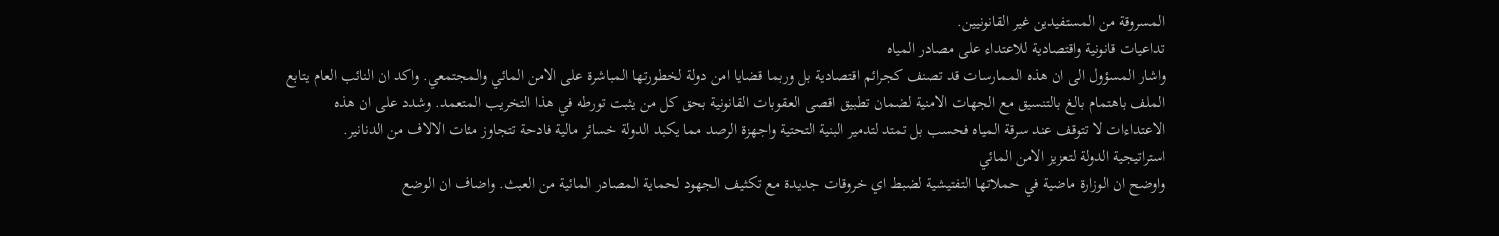المسروقة من المستفيدين غير القانونيين.
تداعيات قانونية واقتصادية للاعتداء على مصادر المياه
واشار المسؤول الى ان هذه الممارسات قد تصنف كجرائم اقتصادية بل وربما قضايا امن دولة لخطورتها المباشرة على الامن المائي والمجتمعي. واكد ان النائب العام يتابع الملف باهتمام بالغ بالتنسيق مع الجهات الامنية لضمان تطبيق اقصى العقوبات القانونية بحق كل من يثبت تورطه في هذا التخريب المتعمد. وشدد على ان هذه الاعتداءات لا تتوقف عند سرقة المياه فحسب بل تمتد لتدمير البنية التحتية واجهزة الرصد مما يكبد الدولة خسائر مالية فادحة تتجاوز مئات الالاف من الدنانير.
استراتيجية الدولة لتعزيز الامن المائي
واوضح ان الوزارة ماضية في حملاتها التفتيشية لضبط اي خروقات جديدة مع تكثيف الجهود لحماية المصادر المائية من العبث. واضاف ان الوضع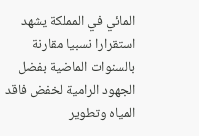المائي في المملكة يشهد استقرارا نسبيا مقارنة بالسنوات الماضية بفضل الجهود الرامية لخفض فاقد المياه وتطوير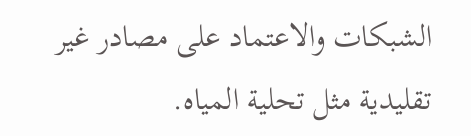الشبكات والاعتماد على مصادر غير تقليدية مثل تحلية المياه.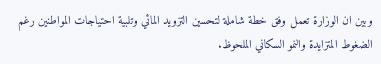وبين ان الوزارة تعمل وفق خطة شاملة لتحسين التزويد المائي وتلبية احتياجات المواطنين رغم الضغوط المتزايدة والنمو السكاني الملحوظ.